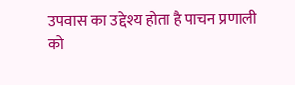उपवास का उद्देश्य होता है पाचन प्रणाली को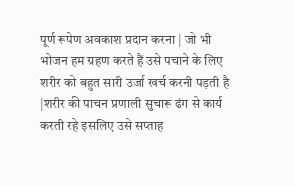पूर्ण रूपेण अवकाश प्रदान करना | जो भी भोजन हम ग्रहण करते हैं उसे पचाने के लिए शरीर को बहुत सारी उर्जा खर्च करनी पड़ती है |शरीर की पाचन प्रणाली सुचारू ढंग से कार्य करती रहे इसलिए उसे सप्ताह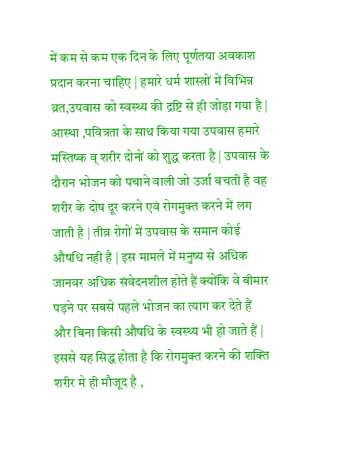में कम से कम एक दिन के लिए पूर्णतया अवकाश प्रदान करना चाहिए | हमारे धर्म शास्त्रों में विभिन्न व्रत,उपवास को स्वस्थ्य की द्रष्टि से ही जोड़ा गया है | आस्था ,पवित्रता के साथ किया गया उपवास हमारे मस्तिष्क व् शरीर दोनों को शुद्ध करता है | उपवास के दौरान भोजन को पचाने वाली जो उर्जा बचती है वह शरीर के दोष दूर करने एवं रोगमुक्त करने में लग जाती है | तीव्र रोगों में उपवास के समान कोई औषधि नही है | इस मामले में मनुष्य से अधिक जानवर अधिक संवेदनशील होते हैं क्योंकि वे बीमार पड़ने पर सबसे पहले भोजन का त्याग कर देते हैं और बिना किसी औषधि के स्वस्थ्य भी हो जाते हैं | इससे यह सिद्ध होता है कि रोगमुक्त करने की शक्ति शरीर मे ही मौजूद है ,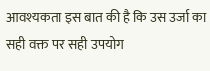आवश्यकता इस बात की है कि उस उर्जा का सही वक्त पर सही उपयोग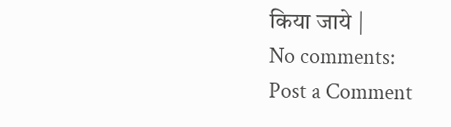किया जाये |
No comments:
Post a Comment